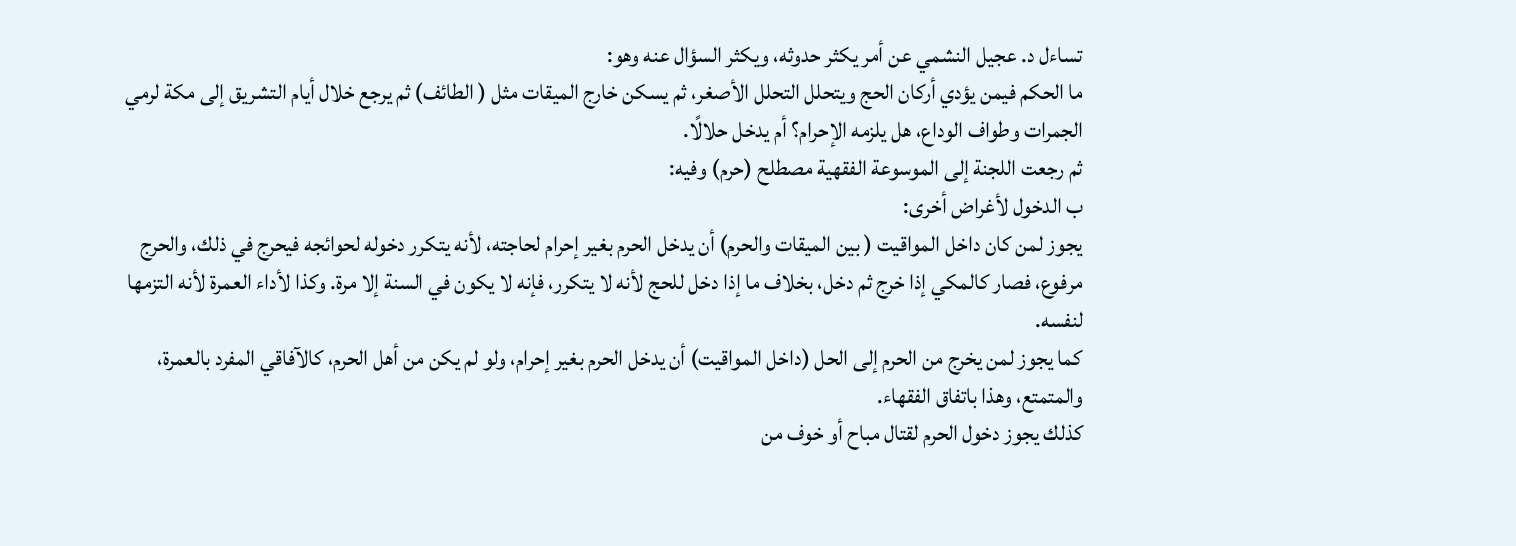تساءل د. عجيل النشمي عن أمر يكثر حدوثه، ويكثر السؤال عنه وهو:
ما الحكم فيمن يؤدي أركان الحج ويتحلل التحلل الأصغر، ثم يسكن خارج الميقات مثل ( الطائف) ثم يرجع خلال أيام التشريق إلى مكة لرمي الجمرات وطواف الوداع، هل يلزمه الإحرام؟ أم يدخل حلالًا.
ثم رجعت اللجنة إلى الموسوعة الفقهية مصطلح (حرم) وفيه:
ب الدخول لأغراض أخرى:
يجوز لمن كان داخل المواقيت ( بين الميقات والحرم) أن يدخل الحرم بغير إحرام لحاجته، لأنه يتكرر دخوله لحوائجه فيحرج في ذلك، والحرج مرفوع، فصار كالمكي إذا خرج ثم دخل، بخلاف ما إذا دخل للحج لأنه لا يتكرر، فإنه لا يكون في السنة إلا مرة. وكذا لأداء العمرة لأنه التزمها لنفسه.
كما يجوز لمن يخرج من الحرم إلى الحل (داخل المواقيت) أن يدخل الحرم بغير إحرام، ولو لم يكن من أهل الحرم، كالآفاقي المفرد بالعمرة، والمتمتع، وهذا باتفاق الفقهاء.
كذلك يجوز دخول الحرم لقتال مباح أو خوف من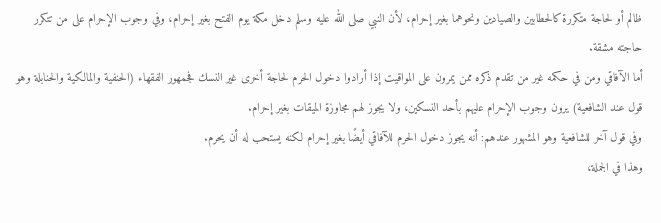ظالم أو لحاجة متكررة كالحطابين والصيادين ونحوهما بغير إحرام، لأن النبي صلى الله عليه وسلم دخل مكة يوم الفتح بغير إحرام، وفي وجوب الإحرام على من تتكرر حاجته مشقة.
أما الآفاقي ومن في حكمه غير من تقدم ذكره ممن يمرون على المواقيت إذا أرادوا دخول الحرم لحاجة أخرى غير النسك فجمهور الفقهاء (الحنفية والمالكية والحنابلة وهو قول عند الشافعية) يرون وجوب الإحرام عليهم بأحد النسكين، ولا يجوز لهم مجاوزة الميقات بغير إحرام.
وفي قول آخر للشافعية وهو المشهور عندهم: أنه يجوز دخول الحرم للآفاقي أيضًا بغير إحرام لكنه يستحب له أن يحرم.
وهذا في الجملة،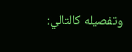وتفصيله كالتالي: